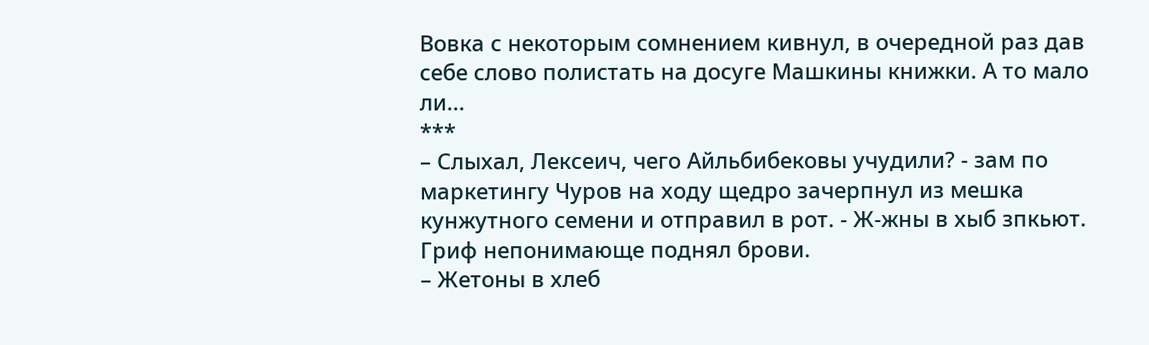Вовка с некоторым сомнением кивнул, в очередной раз дав себе слово полистать на досуге Машкины книжки. А то мало ли...
***
– Слыхал, Лексеич, чего Айльбибековы учудили? - зам по маркетингу Чуров на ходу щедро зачерпнул из мешка кунжутного семени и отправил в рот. - Ж-жны в хыб зпкьют.
Гриф непонимающе поднял брови.
– Жетоны в хлеб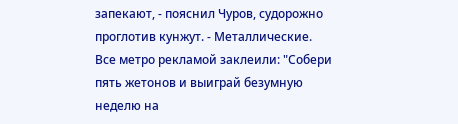запекают, - пояснил Чуров, судорожно проглотив кунжут. - Металлические. Все метро рекламой заклеили: "Собери пять жетонов и выиграй безумную неделю на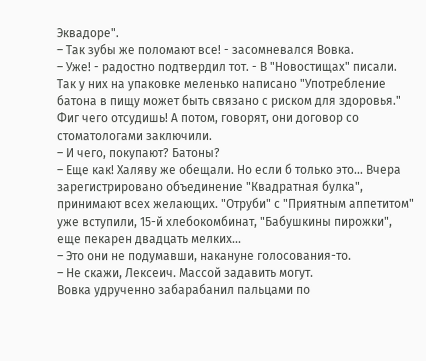Эквадоре".
– Так зубы же поломают все! - засомневался Вовка.
– Уже! - радостно подтвердил тот. - В "Новостищах" писали. Так у них на упаковке меленько написано "Употребление батона в пищу может быть связано с риском для здоровья." Фиг чего отсудишь! А потом, говорят, они договор со стоматологами заключили.
– И чего, покупают? Батоны?
– Еще как! Халяву же обещали. Но если б только это... Вчера зарегистрировано объединение "Квадратная булка", принимают всех желающих. "Отруби" с "Приятным аппетитом" уже вступили, 15-й хлебокомбинат, "Бабушкины пирожки", еще пекарен двадцать мелких...
– Это они не подумавши, накануне голосования-то.
– Не скажи, Лексеич. Массой задавить могут.
Вовка удрученно забарабанил пальцами по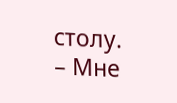столу.
– Мне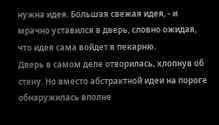нужна идея. Большая свежая идея, - и мрачно уставился в дверь, словно ожидая, что идея сама войдет в пекарню.
Дверь в самом деле отворилась, хлопнув об стену. Но вместо абстрактной идеи на пороге обнаружилась вполне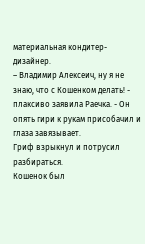материальная кондитер-дизайнер.
– Владимир Алексеич, ну я не знаю, что с Кошенком делать! - плаксиво заявила Раечка. - Он опять гири к рукам присобачил и глаза завязывает.
Гриф взрыкнул и потрусил разбираться.
Кошенок был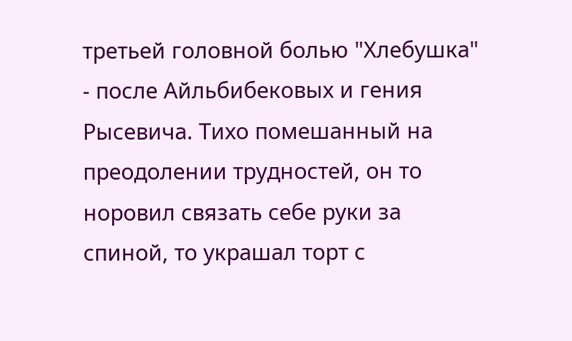третьей головной болью "Хлебушка" - после Айльбибековых и гения Рысевича. Тихо помешанный на преодолении трудностей, он то норовил связать себе руки за спиной, то украшал торт с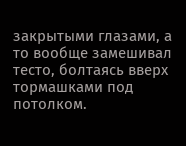закрытыми глазами, а то вообще замешивал тесто, болтаясь вверх тормашками под потолком.